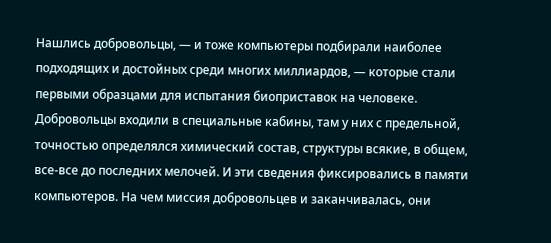Нашлись добровольцы, — и тоже компьютеры подбирали наиболее подходящих и достойных среди многих миллиардов, — которые стали первыми образцами для испытания биоприставок на человеке. Добровольцы входили в специальные кабины, там у них с предельной, точностью определялся химический состав, структуры всякие, в общем, все-все до последних мелочей. И эти сведения фиксировались в памяти компьютеров. На чем миссия добровольцев и заканчивалась, они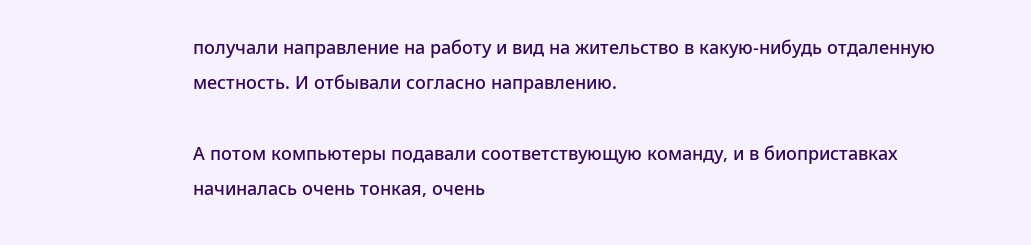получали направление на работу и вид на жительство в какую-нибудь отдаленную местность. И отбывали согласно направлению.

А потом компьютеры подавали соответствующую команду, и в биоприставках начиналась очень тонкая, очень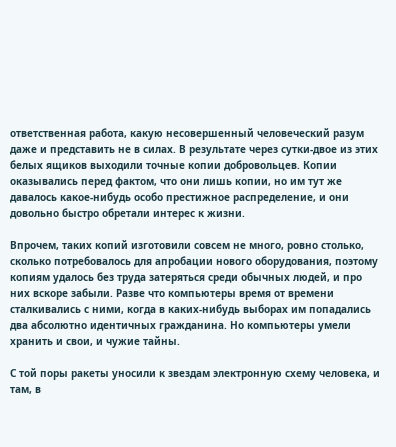ответственная работа, какую несовершенный человеческий разум даже и представить не в силах. В результате через сутки-двое из этих белых ящиков выходили точные копии добровольцев. Копии оказывались перед фактом, что они лишь копии, но им тут же давалось какое-нибудь особо престижное распределение, и они довольно быстро обретали интерес к жизни.

Впрочем, таких копий изготовили совсем не много, ровно столько, сколько потребовалось для апробации нового оборудования, поэтому копиям удалось без труда затеряться среди обычных людей, и про них вскоре забыли. Разве что компьютеры время от времени сталкивались с ними, когда в каких-нибудь выборах им попадались два абсолютно идентичных гражданина. Но компьютеры умели хранить и свои, и чужие тайны.

С той поры ракеты уносили к звездам электронную схему человека, и там, в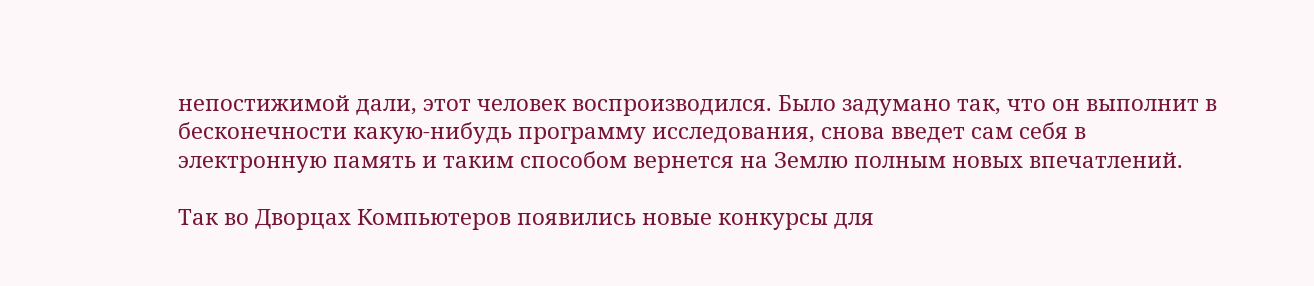непостижимой дали, этот человек воспроизводился. Было задумано так, что он выполнит в бесконечности какую-нибудь программу исследования, снова введет сам себя в электронную память и таким способом вернется на Землю полным новых впечатлений.

Так во Дворцах Компьютеров появились новые конкурсы для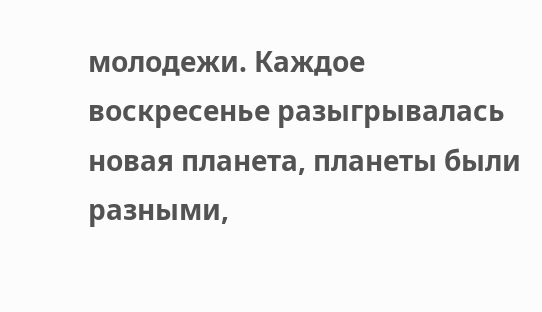молодежи. Каждое воскресенье разыгрывалась новая планета, планеты были разными,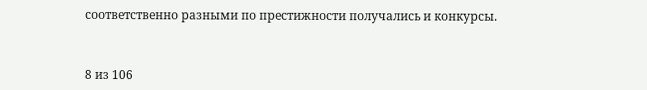соответственно разными по престижности получались и конкурсы.



8 из 106